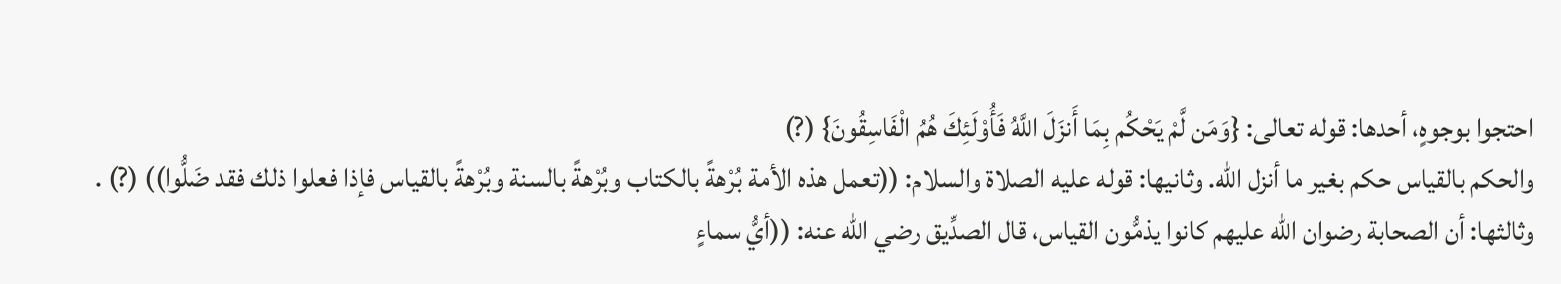احتجوا بوجوهٍ، أحدها: قوله تعالى: {وَمَن لَّمْ يَحْكُم بِمَا أَنزَلَ اللَّهُ فَأُوْلَئِكَ هُمُ الْفَاسِقُونَ} (?)
والحكم بالقياس حكم بغير ما أنزل الله. وثانيها: قوله عليه الصلاة والسلام: ((تعمل هذه الأمة بُرْهةً بالكتاب وبُرْهةً بالسنة وبُرْهةً بالقياس فإذا فعلوا ذلك فقد ضَلُّوا)) (?) . وثالثها: أن الصحابة رضوان الله عليهم كانوا يذمُّون القياس، قال الصدِّيق رضي الله عنه: ((أيُّ سماءٍ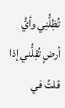تُظِلُّنِي وأيُّ أرضٍ تُقِلُّني إذا قلتُ في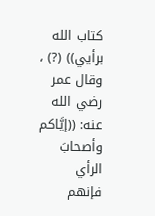كتاب الله برأيي)) (?) ، وقال عمر رضي الله عنه: ((إيَّاكم وأصحابَ الرأي فإنهم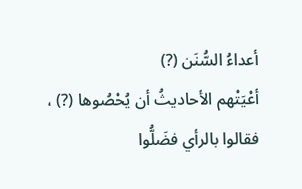أعداءُ السُّنَن (?)
أعْيَتْهم الأحاديثُ أن يُحْصُوها (?) ،
فقالوا بالرأي فضَلُّوا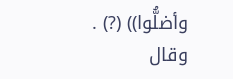وأضلُّوا)) (?) . وقال